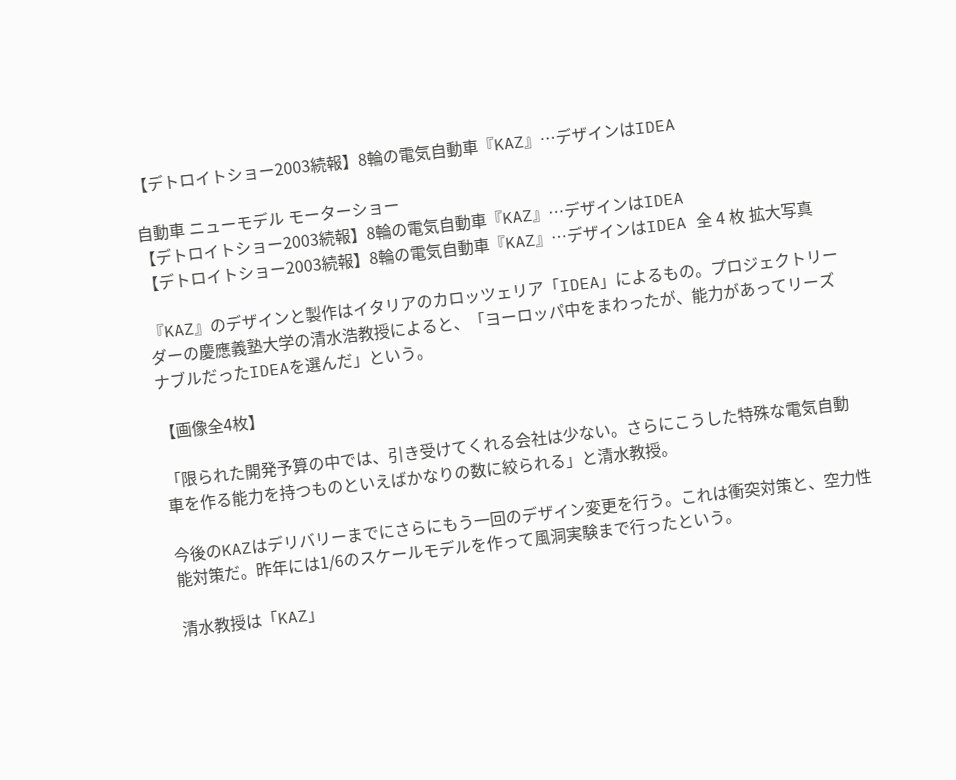【デトロイトショー2003続報】8輪の電気自動車『KAZ』…デザインはIDEA

自動車 ニューモデル モーターショー
【デトロイトショー2003続報】8輪の電気自動車『KAZ』…デザインはIDEA
【デトロイトショー2003続報】8輪の電気自動車『KAZ』…デザインはIDEA 全 4 枚 拡大写真

『KAZ』のデザインと製作はイタリアのカロッツェリア「IDEA」によるもの。プロジェクトリーダーの慶應義塾大学の清水浩教授によると、「ヨーロッパ中をまわったが、能力があってリーズナブルだったIDEAを選んだ」という。

【画像全4枚】

「限られた開発予算の中では、引き受けてくれる会社は少ない。さらにこうした特殊な電気自動車を作る能力を持つものといえばかなりの数に絞られる」と清水教授。

今後のKAZはデリバリーまでにさらにもう一回のデザイン変更を行う。これは衝突対策と、空力性能対策だ。昨年には1/6のスケールモデルを作って風洞実験まで行ったという。

清水教授は「KAZ」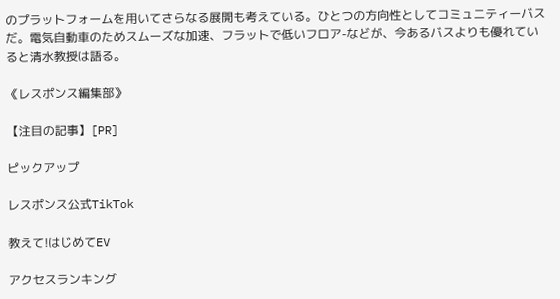のプラットフォームを用いてさらなる展開も考えている。ひとつの方向性としてコミュニティーバスだ。電気自動車のためスムーズな加速、フラットで低いフロア-などが、今あるバスよりも優れていると清水教授は語る。

《レスポンス編集部》

【注目の記事】[PR]

ピックアップ

レスポンス公式TikTok

教えて!はじめてEV

アクセスランキング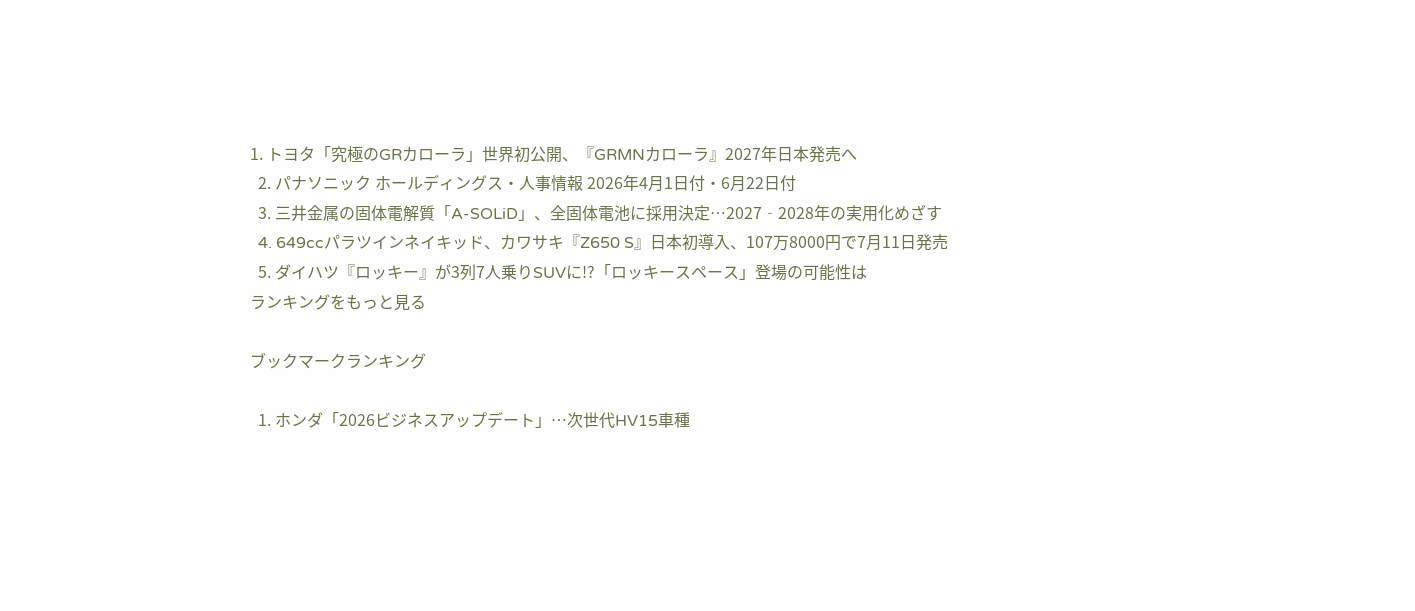1. トヨタ「究極のGRカローラ」世界初公開、『GRMNカローラ』2027年日本発売へ
  2. パナソニック ホールディングス・人事情報 2026年4月1日付・6月22日付
  3. 三井金属の固体電解質「A-SOLiD」、全固体電池に採用決定…2027‐2028年の実用化めざす
  4. 649ccパラツインネイキッド、カワサキ『Z650 S』日本初導入、107万8000円で7月11日発売
  5. ダイハツ『ロッキー』が3列7人乗りSUVに!?「ロッキースペース」登場の可能性は
ランキングをもっと見る

ブックマークランキング

  1. ホンダ「2026ビジネスアップデート」…次世代HV15車種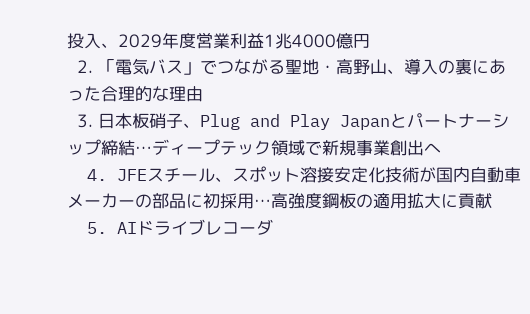投入、2029年度営業利益1兆4000億円
  2. 「電気バス」でつながる聖地・高野山、導入の裏にあった合理的な理由
  3. 日本板硝子、Plug and Play Japanとパートナーシップ締結…ディープテック領域で新規事業創出へ
  4. JFEスチール、スポット溶接安定化技術が国内自動車メーカーの部品に初採用…高強度鋼板の適用拡大に貢献
  5. AIドライブレコーダ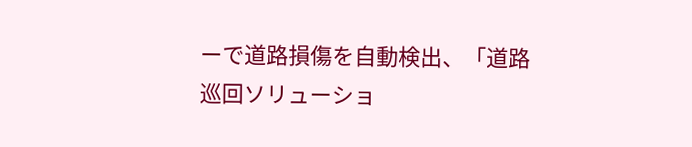ーで道路損傷を自動検出、「道路巡回ソリューショ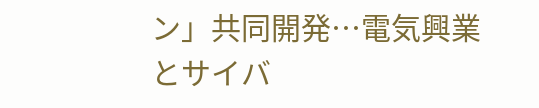ン」共同開発…電気興業とサイバ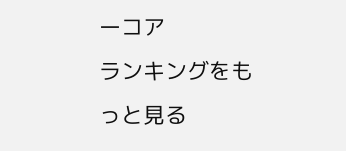ーコア
ランキングをもっと見る